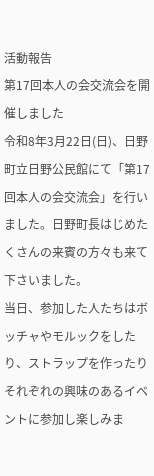活動報告
第17回本人の会交流会を開催しました
令和8年3月22日(日)、日野町立日野公民館にて「第17回本人の会交流会」を行いました。日野町長はじめたくさんの来賓の方々も来て下さいました。
当日、参加した人たちはボッチャやモルックをしたり、ストラップを作ったりそれぞれの興味のあるイベントに参加し楽しみま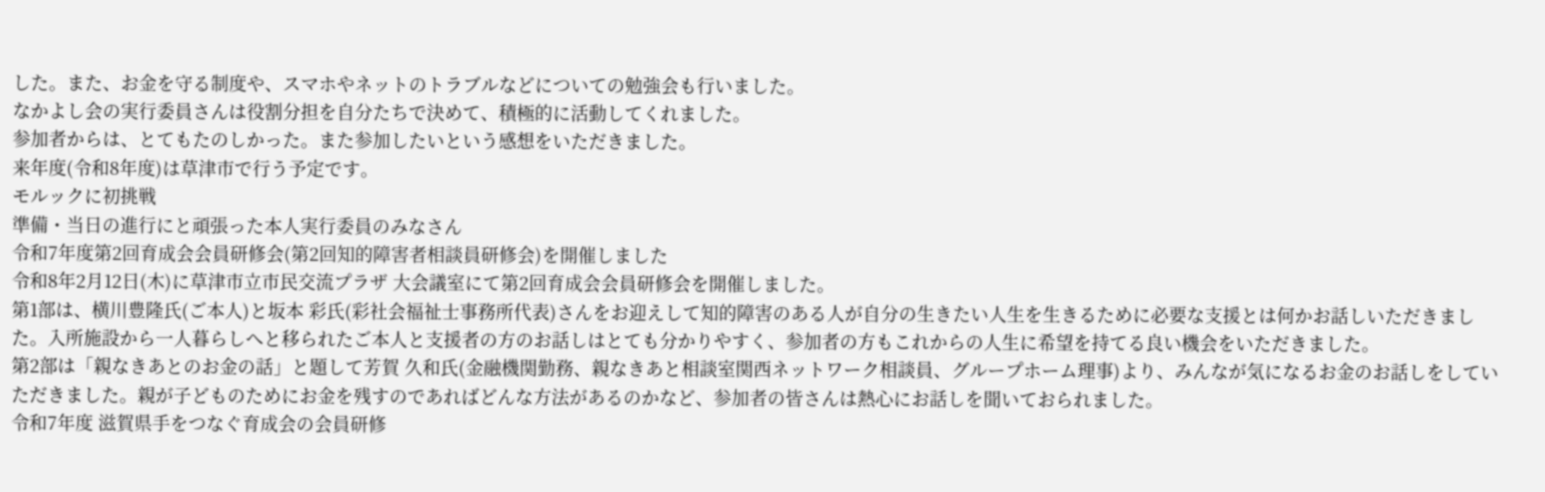した。また、お金を守る制度や、スマホやネットのトラブルなどについての勉強会も行いました。
なかよし会の実行委員さんは役割分担を自分たちで決めて、積極的に活動してくれました。
参加者からは、とてもたのしかった。また参加したいという感想をいただきました。
来年度(令和8年度)は草津市で行う予定です。
モルックに初挑戦
準備・当日の進行にと頑張った本人実行委員のみなさん
令和7年度第2回育成会会員研修会(第2回知的障害者相談員研修会)を開催しました
令和8年2月12日(木)に草津市立市民交流プラザ 大会議室にて第2回育成会会員研修会を開催しました。
第1部は、横川豊隆氏(ご本人)と坂本 彩氏(彩社会福祉士事務所代表)さんをお迎えして知的障害のある人が自分の生きたい人生を生きるために必要な支援とは何かお話しいただきました。入所施設から一人暮らしへと移られたご本人と支援者の方のお話しはとても分かりやすく、参加者の方もこれからの人生に希望を持てる良い機会をいただきました。
第2部は「親なきあとのお金の話」と題して芳賀 久和氏(金融機関勤務、親なきあと相談室関西ネットワーク相談員、グループホーム理事)より、みんなが気になるお金のお話しをしていただきました。親が子どものためにお金を残すのであればどんな方法があるのかなど、参加者の皆さんは熱心にお話しを聞いておられました。
令和7年度 滋賀県手をつなぐ育成会の会員研修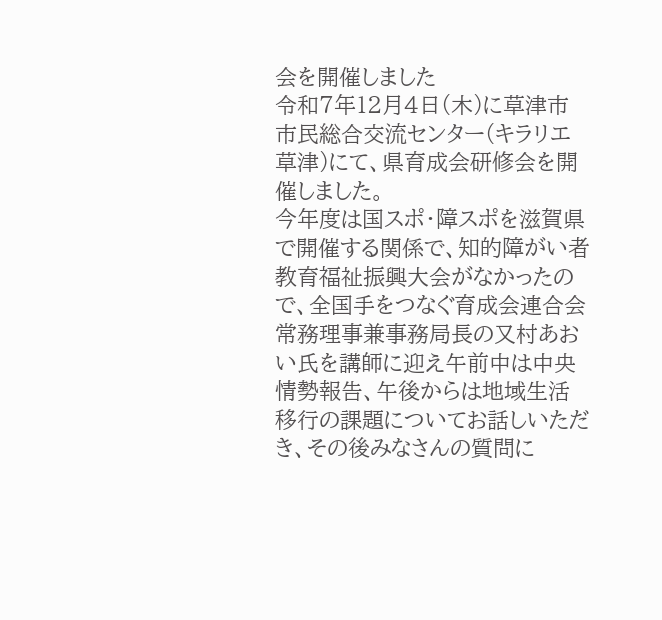会を開催しました
令和7年12月4日(木)に草津市市民総合交流センター(キラリエ草津)にて、県育成会研修会を開催しました。
今年度は国スポ・障スポを滋賀県で開催する関係で、知的障がい者教育福祉振興大会がなかったので、全国手をつなぐ育成会連合会 常務理事兼事務局長の又村あおい氏を講師に迎え午前中は中央情勢報告、午後からは地域生活移行の課題についてお話しいただき、その後みなさんの質問に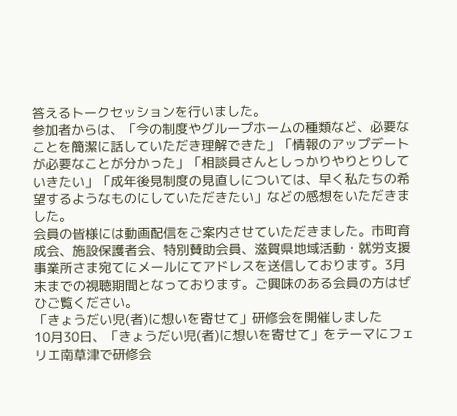答えるトークセッションを行いました。
参加者からは、「今の制度やグループホームの種類など、必要なことを簡潔に話していただき理解できた」「情報のアップデートが必要なことが分かった」「相談員さんとしっかりやりとりしていきたい」「成年後見制度の見直しについては、早く私たちの希望するようなものにしていただきたい」などの感想をいただきました。
会員の皆様には動画配信をご案内させていただきました。市町育成会、施設保護者会、特別賛助会員、滋賀県地域活動・就労支援事業所さま宛てにメールにてアドレスを送信しております。3月末までの視聴期間となっております。ご興味のある会員の方はぜひご覧ください。
「きょうだい児(者)に想いを寄せて」研修会を開催しました
10月30日、「きょうだい児(者)に想いを寄せて」をテーマにフェリエ南草津で研修会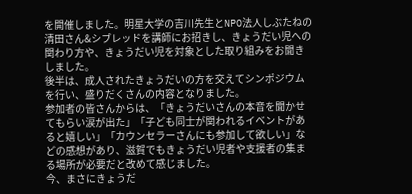を開催しました。明星大学の吉川先生とNPO法人しぶたねの清田さん&シブレッドを講師にお招きし、きょうだい児への関わり方や、きょうだい児を対象とした取り組みをお聞きしました。
後半は、成人されたきょうだいの方を交えてシンポジウムを行い、盛りだくさんの内容となりました。
参加者の皆さんからは、「きょうだいさんの本音を聞かせてもらい涙が出た」「子ども同士が関われるイベントがあると嬉しい」「カウンセラーさんにも参加して欲しい」などの感想があり、滋賀でもきょうだい児者や支援者の集まる場所が必要だと改めて感じました。
今、まさにきょうだ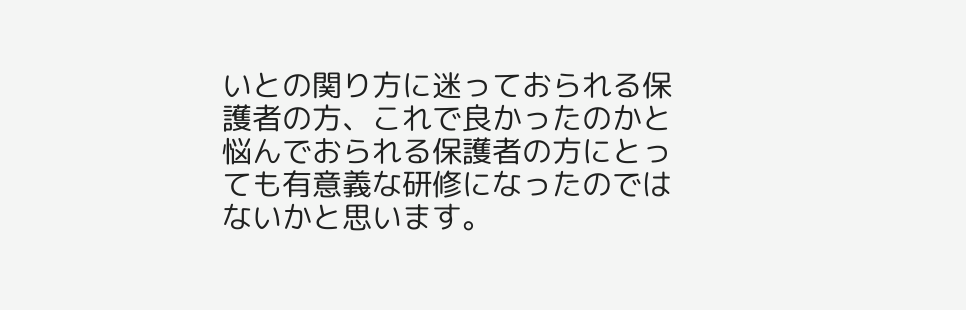いとの関り方に迷っておられる保護者の方、これで良かったのかと悩んでおられる保護者の方にとっても有意義な研修になったのではないかと思います。